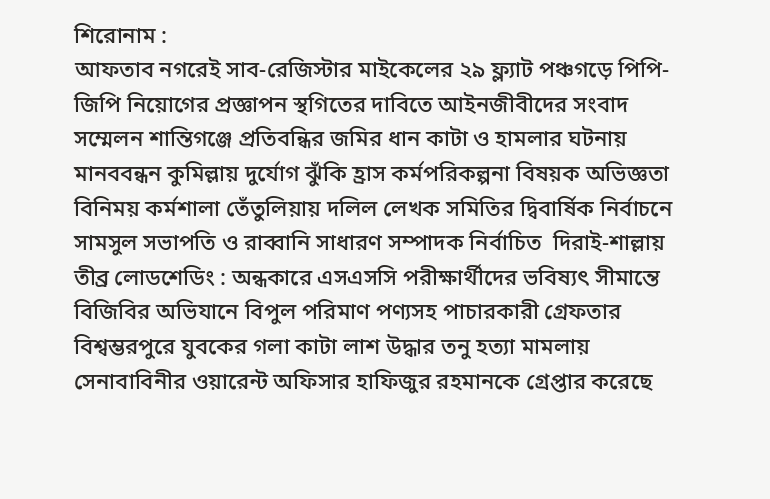শিরোনাম :
আফতাব নগরেই সাব-রেজিস্টার মাইকেলের ২৯ ফ্ল্যাট পঞ্চগড়ে পিপি-জিপি নিয়োগের প্রজ্ঞাপন স্থগিতের দাবিতে আইনজীবীদের সংবাদ সম্মেলন শান্তিগঞ্জে প্রতিবন্ধির জমির ধান কাটা ও হামলার ঘটনায় মানববন্ধন কুমিল্লায় দুর্যোগ ঝুঁকি হ্রাস কর্মপরিকল্পনা বিষয়ক অভিজ্ঞতা বিনিময় কর্মশালা তেঁতুলিয়ায় দলিল লেখক সমিতির দ্বিবার্ষিক নির্বাচনে সামসুল সভাপতি ও রাব্বানি সাধারণ সম্পাদক নির্বাচিত  দিরাই-শাল্লায় তীব্র লোডশেডিং : অন্ধকারে এসএসসি পরীক্ষার্থীদের ভবিষ্যৎ সীমান্তে বিজিবির অভিযানে বিপুল পরিমাণ পণ্যসহ পাচারকারী গ্রেফতার বিশ্বম্ভরপুরে যুবকের গলা কাটা লাশ উদ্ধার তনু হত্যা মামলায় সেনাবাবিনীর ওয়ারেন্ট অফিসার হাফিজুর রহমানকে গ্রেপ্তার করেছে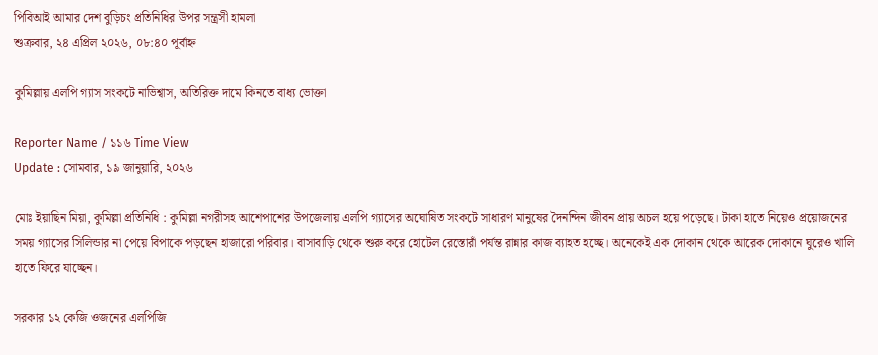পিবিআই আমার দেশ বুড়িচং প্রতিনিধির উপর সন্ত্রসী হামলা
শুক্রবার, ২৪ এপ্রিল ২০২৬, ০৮:৪০ পূর্বাহ্ন

কুমিল্লায় এলপি গ্যাস সংকটে নাভিশ্বাস, অতিরিক্ত দামে কিনতে বাধ্য ভোক্তা

Reporter Name / ১১৬ Time View
Update : সোমবার, ১৯ জানুয়ারি, ২০২৬

মোঃ ইয়াছিন মিয়া, কুমিল্লা প্রতিনিধি : কুমিল্লা নগরীসহ আশেপাশের উপজেলায় এলপি গ্যাসের অঘোষিত সংকটে সাধারণ মানুষের দৈনন্দিন জীবন প্রায় অচল হয়ে পড়েছে। টাকা হাতে নিয়েও প্রয়োজনের সময় গ্যাসের সিলিন্ডার না পেয়ে বিপাকে পড়ছেন হাজারো পরিবার। বাসাবাড়ি থেকে শুরু করে হোটেল রেস্তোরাঁ পর্যন্ত রান্নার কাজ ব্যাহত হচ্ছে। অনেকেই এক দোকান থেকে আরেক দোকানে ঘুরেও খালি হাতে ফিরে যাচ্ছেন।

সরকার ১২ কেজি ওজনের এলপিজি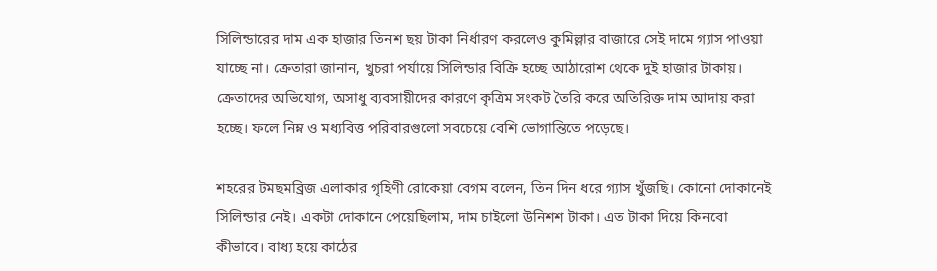সিলিন্ডারের দাম এক হাজার তিনশ ছয় টাকা নির্ধারণ করলেও কুমিল্লার বাজারে সেই দামে গ্যাস পাওয়া যাচ্ছে না। ক্রেতারা জানান, খুচরা পর্যায়ে সিলিন্ডার বিক্রি হচ্ছে আঠারোশ থেকে দুই হাজার টাকায়। ক্রেতাদের অভিযোগ, অসাধু ব্যবসায়ীদের কারণে কৃত্রিম সংকট তৈরি করে অতিরিক্ত দাম আদায় করা হচ্ছে। ফলে নিম্ন ও মধ্যবিত্ত পরিবারগুলো সবচেয়ে বেশি ভোগান্তিতে পড়েছে।

শহরের টমছমব্রিজ এলাকার গৃহিণী রোকেয়া বেগম বলেন, তিন দিন ধরে গ্যাস খুঁজছি। কোনো দোকানেই সিলিন্ডার নেই। একটা দোকানে পেয়েছিলাম, দাম চাইলো উনিশশ টাকা। এত টাকা দিয়ে কিনবো কীভাবে। বাধ্য হয়ে কাঠের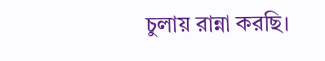চুলায় রান্না করছি।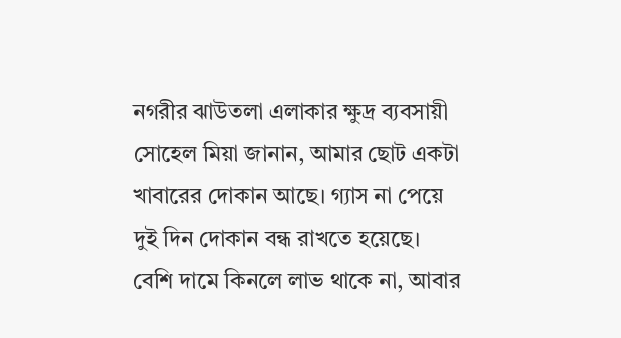নগরীর ঝাউতলা এলাকার ক্ষুদ্র ব্যবসায়ী সোহেল মিয়া জানান, আমার ছোট একটা খাবারের দোকান আছে। গ্যাস না পেয়ে দুই দিন দোকান বন্ধ রাখতে হয়েছে। বেশি দামে কিনলে লাভ থাকে না, আবার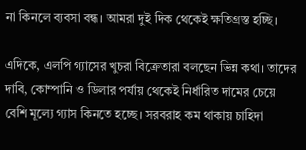না কিনলে ব্যবসা বন্ধ। আমরা দুই দিক থেকেই ক্ষতিগ্রস্ত হচ্ছি।

এদিকে, এলপি গ্যাসের খুচরা বিক্রেতারা বলছেন ভিন্ন কথা। তাদের দাবি, কোম্পানি ও ডিলার পর্যায় থেকেই নির্ধারিত দামের চেয়ে বেশি মূল্যে গ্যাস কিনতে হচ্ছে। সরবরাহ কম থাকায় চাহিদা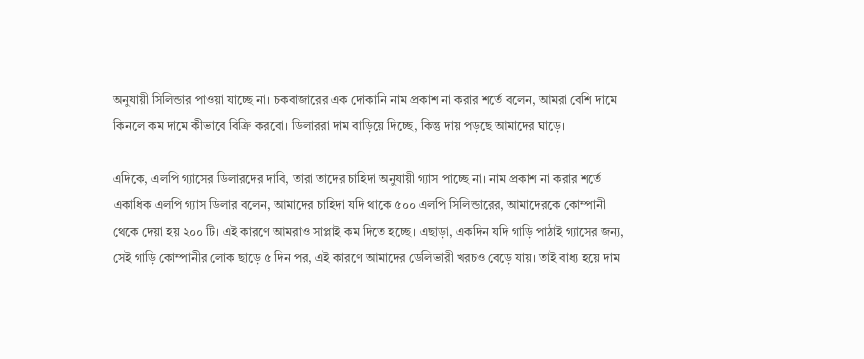অনুযায়ী সিলিন্ডার পাওয়া যাচ্ছে না। চকবাজারের এক দোকানি নাম প্রকাশ না করার শর্তে বলেন, আমরা বেশি দামে কিনলে কম দামে কীভাবে বিক্রি করবো। ডিলাররা দাম বাড়িয়ে দিচ্ছে, কিন্তু দায় পড়ছে আমাদের ঘাড়ে।

এদিকে, এলপি গ্যাসের ডিলারদের দাবি, তারা তাদের চাহিদা অনুযায়ী গ্যাস পাচ্ছে না। নাম প্রকাশ না করার শর্তে একাধিক এলপি গ্যাস ডিলার বলেন, আমাদের চাহিদা যদি থাকে ৫০০ এলপি সিলিন্ডারের, আমাদেরকে কোম্পানী থেকে দেয়া হয় ২০০ টি। এই কারণে আমরাও সাপ্লাই কম দিতে হচ্ছে। এছাড়া, একদিন যদি গাড়ি পাঠাই গ্যাসের জন্য, সেই গাড়ি কোম্পানীর লোক ছাড়ে ৫ দিন পর, এই কারণে আমাদের ডেলিভারী খরচও বেড়ে যায়। তাই বাধ্য হয়ে দাম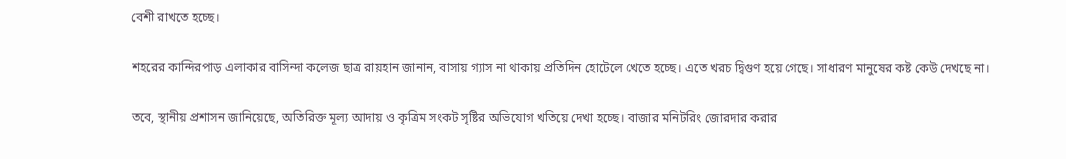বেশী রাখতে হচ্ছে।

শহরের কান্দিরপাড় এলাকার বাসিন্দা কলেজ ছাত্র রায়হান জানান, বাসায় গ্যাস না থাকায় প্রতিদিন হোটেলে খেতে হচ্ছে। এতে খরচ দ্বিগুণ হয়ে গেছে। সাধারণ মানুষের কষ্ট কেউ দেখছে না।

তবে, স্থানীয় প্রশাসন জানিয়েছে, অতিরিক্ত মূল্য আদায় ও কৃত্রিম সংকট সৃষ্টির অভিযোগ খতিয়ে দেখা হচ্ছে। বাজার মনিটরিং জোরদার করার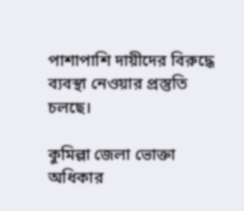পাশাপাশি দায়ীদের বিরুদ্ধে ব্যবস্থা নেওয়ার প্রস্তুতি চলছে।

কুমিল্লা জেলা ভোক্তা অধিকার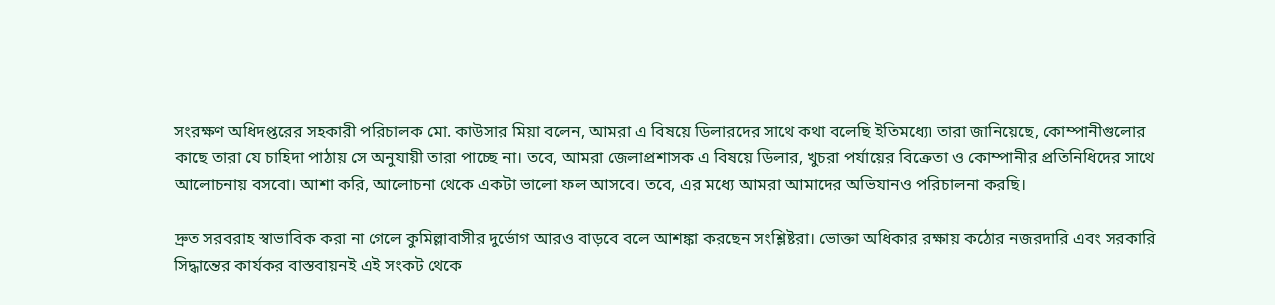সংরক্ষণ অধিদপ্তরের সহকারী পরিচালক মো. কাউসার মিয়া বলেন, আমরা এ বিষয়ে ডিলারদের সাথে কথা বলেছি ইতিমধ্যে৷ তারা জানিয়েছে, কোম্পানীগুলোর কাছে তারা যে চাহিদা পাঠায় সে অনুযায়ী তারা পাচ্ছে না। তবে, আমরা জেলাপ্রশাসক এ বিষয়ে ডিলার, খুচরা পর্যায়ের বিক্রেতা ও কোম্পানীর প্রতিনিধিদের সাথে আলোচনায় বসবো। আশা করি, আলোচনা থেকে একটা ভালো ফল আসবে। তবে, এর মধ্যে আমরা আমাদের অভিযানও পরিচালনা করছি।

দ্রুত সরবরাহ স্বাভাবিক করা না গেলে কুমিল্লাবাসীর দুর্ভোগ আরও বাড়বে বলে আশঙ্কা করছেন সংশ্লিষ্টরা। ভোক্তা অধিকার রক্ষায় কঠোর নজরদারি এবং সরকারি সিদ্ধান্তের কার্যকর বাস্তবায়নই এই সংকট থেকে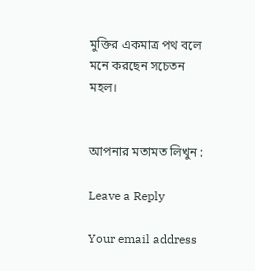মুক্তির একমাত্র পথ বলে মনে করছেন সচেতন মহল।


আপনার মতামত লিখুন :

Leave a Reply

Your email address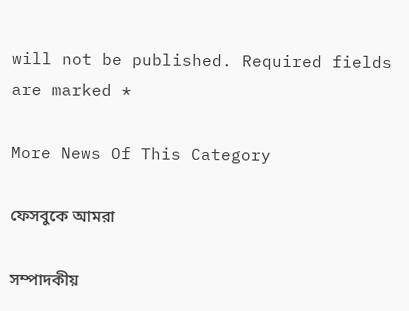will not be published. Required fields are marked *

More News Of This Category

ফেসবুকে আমরা

সম্পাদকীয়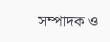সম্পাদক ও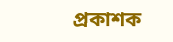প্রকাশক